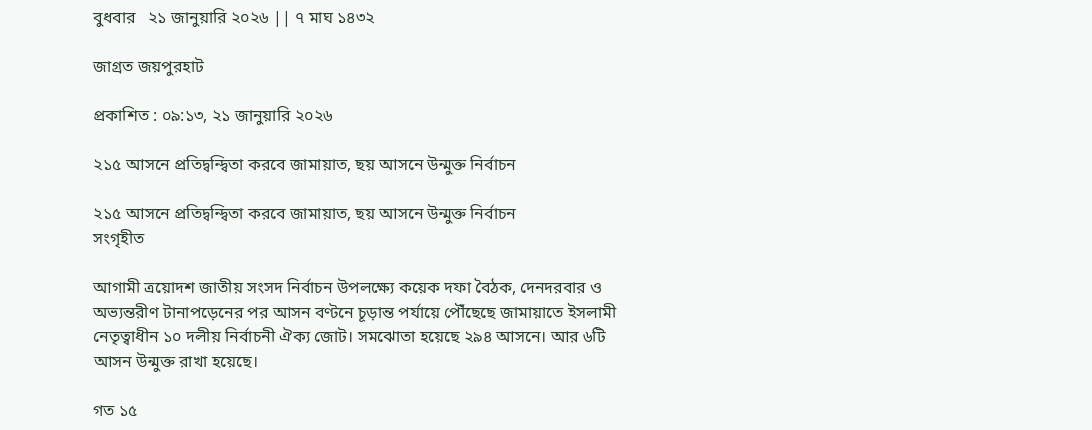বুধবার   ২১ জানুয়ারি ২০২৬ || ৭ মাঘ ১৪৩২

জাগ্রত জয়পুরহাট

প্রকাশিত : ০৯:১৩, ২১ জানুয়ারি ২০২৬

২১৫ আসনে প্রতিদ্বন্দ্বিতা করবে জামায়াত, ছয় আসনে উন্মুক্ত নির্বাচন

২১৫ আসনে প্রতিদ্বন্দ্বিতা করবে জামায়াত, ছয় আসনে উন্মুক্ত নির্বাচন
সংগৃহীত

আগামী ত্রয়োদশ জাতীয় সংসদ নির্বাচন উপলক্ষ্যে কয়েক দফা বৈঠক, দেনদরবার ও অভ্যন্তরীণ টানাপড়েনের পর আসন বণ্টনে চূড়ান্ত পর্যায়ে পৌঁছেছে জামায়াতে ইসলামী নেতৃত্বাধীন ১০ দলীয় নির্বাচনী ঐক‍্য জোট। সমঝোতা হয়েছে ২৯৪ আসনে। আর ৬টি আসন উন্মুক্ত রাখা হয়েছে।

গত ১৫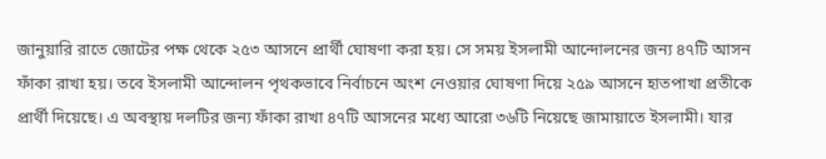জানুয়ারি রাতে জোটের পক্ষ থেকে ২৫৩ আসনে প্রার্থী ঘোষণা করা হয়। সে সময় ইসলামী আন্দোলনের জন্য ৪৭টি আসন ফাঁকা রাখা হয়। তবে ইসলামী আন্দোলন পৃথকভাবে নির্বাচনে অংশ নেওয়ার ঘোষণা দিয়ে ২৫৯ আসনে হাতপাখা প্রতীকে প্রার্থী দিয়েছে। এ অবস্থায় দলটির জন্য ফাঁকা রাখা ৪৭টি আসনের মধ্যে আরো ৩৬টি নিয়েছে জামায়াতে ইসলামী। যার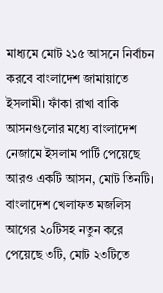মাধ্যমে মোট ২১৫ আসনে নির্বাচন করবে বাংলাদেশ জামায়াতে ইসলামী। ফাঁকা রাখা বাকি আসনগুলোর মধ্যে বাংলাদেশ নেজামে ইসলাম পার্টি পেয়েছে আরও একটি আসন, মোট তিনটি। বাংলাদেশ খেলাফত মজলিস আগের ২০টিসহ নতুন করে পেয়েছে ৩টি, মোট ২৩টিতে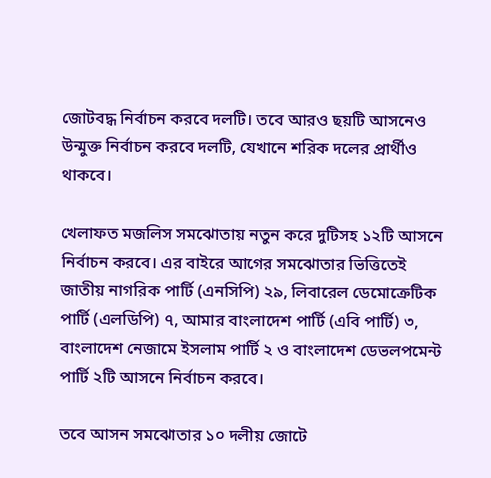জোটবদ্ধ নির্বাচন করবে দলটি। তবে আরও ছয়টি আসনেও উন্মুক্ত নির্বাচন করবে দলটি, যেখানে শরিক দলের প্রার্থীও থাকবে।

খেলাফত মজলিস সমঝোতায় নতুন করে দুটিসহ ১২টি আসনে নির্বাচন করবে। এর বাইরে আগের সমঝোতার ভিত্তিতেই জাতীয় নাগরিক পার্টি (এনসিপি) ২৯, লিবারেল ডেমোক্রেটিক পার্টি (এলডিপি) ৭, আমার বাংলাদেশ পার্টি (এবি পার্টি) ৩, বাংলাদেশ নেজামে ইসলাম পার্টি ২ ও বাংলাদেশ ডেভলপমেন্ট পার্টি ২টি আসনে নির্বাচন করবে।

তবে আসন সমঝোতার ১০ দলীয় জোটে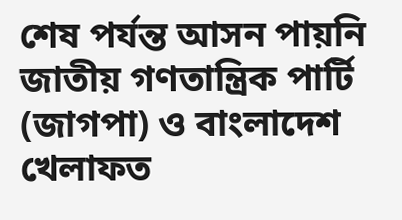শেষ পর্যন্ত আসন পায়নি জাতীয় গণতান্ত্রিক পার্টি (জাগপা) ও বাংলাদেশ খেলাফত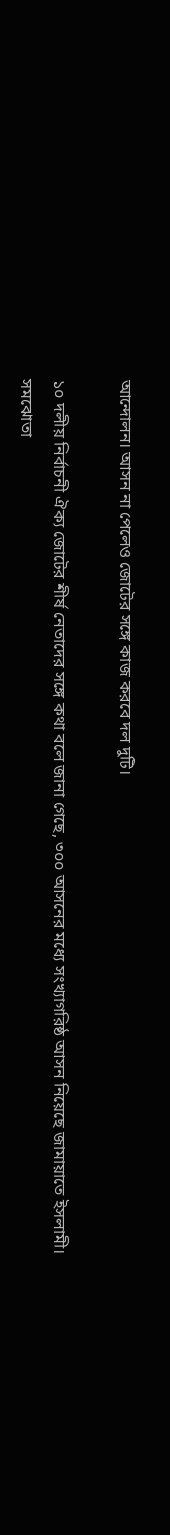আন্দোলন। আসন না পেলেও জোটের সঙ্গে কাজ করবে দল দুটি।

১০ দলীয় নির্বাচনী ঐক‍্য জোটের শীর্ষ নেতাদের সঙ্গে কথা বলে জানা গেছে, ৩০০ আসনের মধ্যে সংখ্যাগরিষ্ঠ আসন নিয়েছে জামায়াতে ইসলামী। সমঝোতা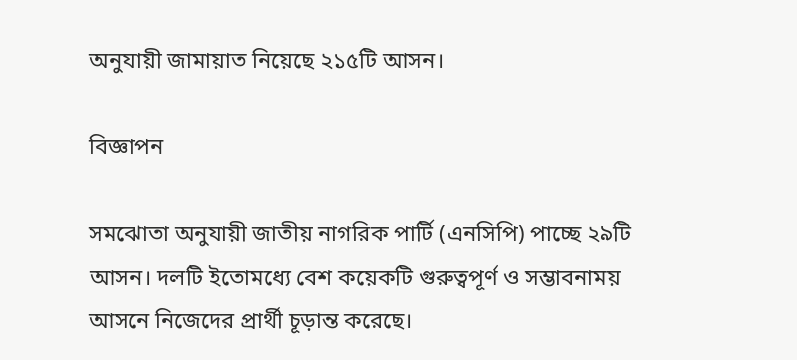অনুযায়ী জামায়াত নিয়েছে ২১৫টি আসন।

বিজ্ঞাপন

সমঝোতা অনুযায়ী জাতীয় নাগরিক পার্টি (এনসিপি) পাচ্ছে ২৯টি আসন। দলটি ইতোমধ্যে বেশ কয়েকটি গুরুত্বপূর্ণ ও সম্ভাবনাময় আসনে নিজেদের প্রার্থী চূড়ান্ত করেছে।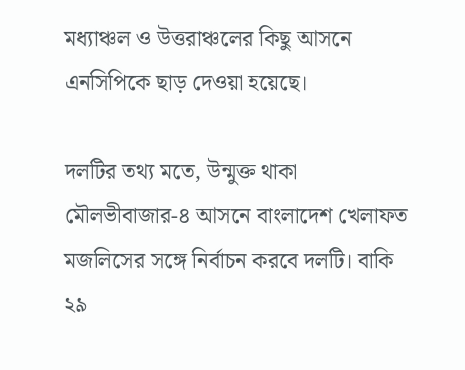মধ্যাঞ্চল ও উত্তরাঞ্চলের কিছু আসনে এনসিপিকে ছাড় দেওয়া হয়েছে।

দলটির তথ্য মতে, উন্মুক্ত থাকা মৌলভীবাজার-৪ আসনে বাংলাদেশ খেলাফত মজলিসের সঙ্গে নির্বাচন করবে দলটি। বাকি ২৯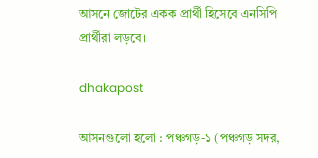আসনে জোটের একক প্রার্থী হিসেবে এনসিপি প্রার্থীরা লড়বে।

dhakapost

আসনগুলো হলো : পঞ্চগড়-১ (পঞ্চগড় সদর,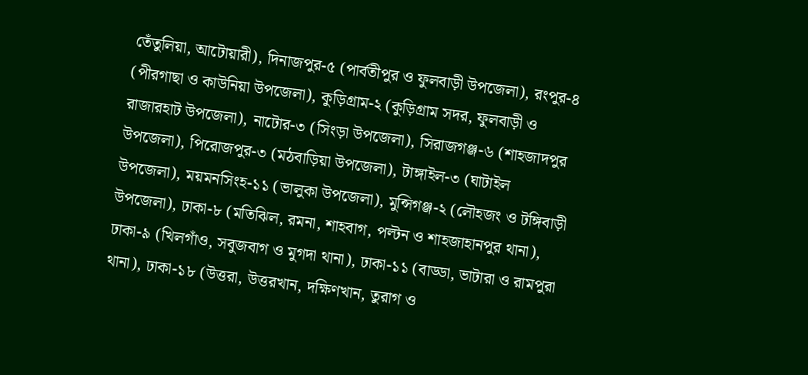তেঁতুলিয়া, আটোয়ারী), দিনাজপুর-৫ (পার্বতীপুর ও ফুলবাড়ী উপজেলা), রংপুর-৪ (পীরগাছা ও কাউনিয়া উপজেলা), কুড়িগ্রাম-২ (কুড়িগ্রাম সদর, ফুলবাড়ী ও রাজারহাট উপজেলা), নাটোর-৩ (সিংড়া উপজেলা), সিরাজগঞ্জ-৬ (শাহজাদপুর উপজেলা), পিরোজপুর-৩ (মঠবাড়িয়া উপজেলা), টাঙ্গাইল-৩ (ঘাটাইল উপজেলা), ময়মনসিংহ-১১ (ভালুকা উপজেলা), মুন্সিগঞ্জ-২ (লৌহজং ও টঙ্গিবাড়ী উপজেলা), ঢাকা-৮ (মতিঝিল, রমনা, শাহবাগ, পল্টন ও শাহজাহানপুর থানা), ঢাকা-৯ (খিলগাঁও, সবুজবাগ ও মুগদা থানা), ঢাকা-১১ (বাড্ডা, ভাটারা ও রামপুরা থানা), ঢাকা-১৮ (উত্তরা, উত্তরখান, দক্ষিণখান, তুরাগ ও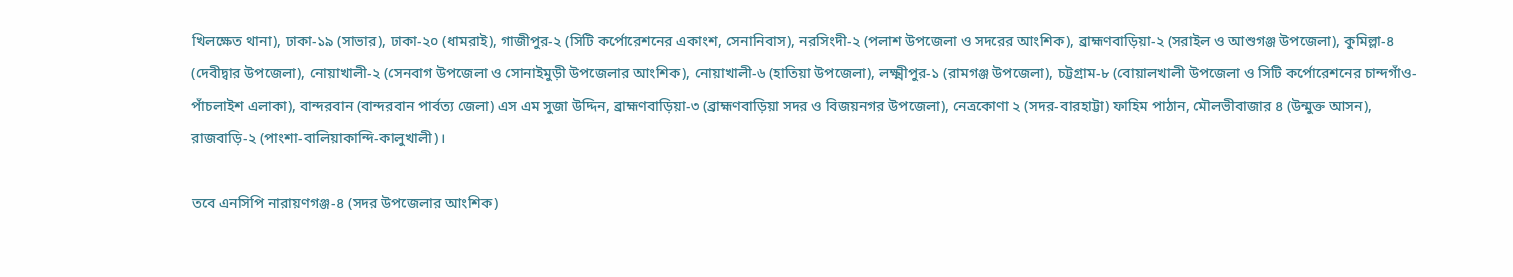খিলক্ষেত থানা), ঢাকা-১৯ (সাভার), ঢাকা-২০ (ধামরাই), গাজীপুর-২ (সিটি কর্পোরেশনের একাংশ, সেনানিবাস), নরসিংদী-২ (পলাশ উপজেলা ও সদরের আংশিক), ব্রাহ্মণবাড়িয়া-২ (সরাইল ও আশুগঞ্জ উপজেলা), কুমিল্লা-৪ (দেবীদ্বার উপজেলা), নোয়াখালী-২ (সেনবাগ উপজেলা ও সোনাইমুড়ী উপজেলার আংশিক), নোয়াখালী-৬ (হাতিয়া উপজেলা), লক্ষ্মীপুর-১ (রামগঞ্জ উপজেলা), চট্টগ্রাম-৮ (বোয়ালখালী উপজেলা ও সিটি কর্পোরেশনের চান্দগাঁও-পাঁচলাইশ এলাকা), বান্দরবান (বান্দরবান পার্বত্য জেলা) এস এম সুজা উদ্দিন, ব্রাহ্মণবাড়িয়া-৩ (ব্রাহ্মণবাড়িয়া সদর ও বিজয়নগর উপজেলা), নেত্রকোণা ২ (সদর-বারহাট্টা) ফাহিম পাঠান, মৌলভীবাজার ৪ (উন্মুক্ত আসন), রাজবাড়ি-২ (পাংশা-বালিয়াকান্দি-কালুখালী)।

তবে এনসিপি নারায়ণগঞ্জ-৪ (সদর উপজেলার আংশিক)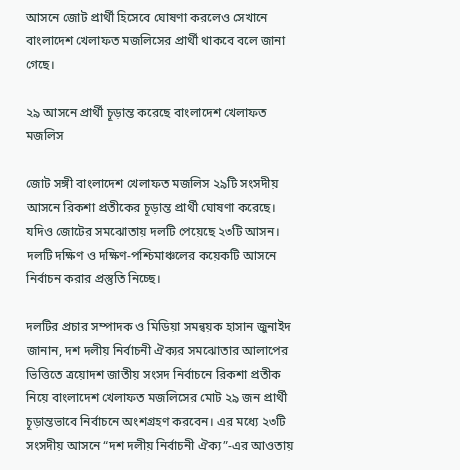আসনে জোট প্রার্থী হিসেবে ঘোষণা করলেও সেখানে বাংলাদেশ খেলাফত মজলিসের প্রার্থী থাকবে বলে জানা গেছে।

২৯ আসনে প্রার্থী চূড়ান্ত করেছে বাংলাদেশ খেলাফত মজলিস

জোট সঙ্গী বাংলাদেশ খেলাফত মজলিস ২৯টি সংসদীয় আসনে রিকশা প্রতীকের চূড়ান্ত প্রার্থী ঘোষণা করেছে। যদিও জোটের সমঝোতায় দলটি পেয়েছে ২৩টি আসন। দলটি দক্ষিণ ও দক্ষিণ-পশ্চিমাঞ্চলের কয়েকটি আসনে নির্বাচন করার প্রস্তুতি নিচ্ছে।

দলটির প্রচার সম্পাদক ও মিডিয়া সমন্বয়ক হাসান জুনাইদ জানান, দশ দলীয় নির্বাচনী ঐক্যর সমঝোতার আলাপের ভিত্তিতে ত্রয়োদশ জাতীয় সংসদ নির্বাচনে রিকশা প্রতীক নিয়ে বাংলাদেশ খেলাফত মজলিসের মোট ২৯ জন প্রার্থী চূড়ান্তভাবে নির্বাচনে অংশগ্রহণ করবেন। এর মধ্যে ২৩টি সংসদীয় আসনে “দশ দলীয় নির্বাচনী ঐক্য”-এর আওতায়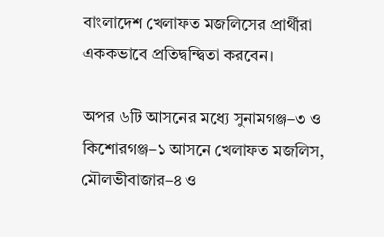বাংলাদেশ খেলাফত মজলিসের প্রার্থীরা এককভাবে প্রতিদ্বন্দ্বিতা করবেন।

অপর ৬টি আসনের মধ্যে সুনামগঞ্জ–৩ ও কিশোরগঞ্জ–১ আসনে খেলাফত মজলিস, মৌলভীবাজার–৪ ও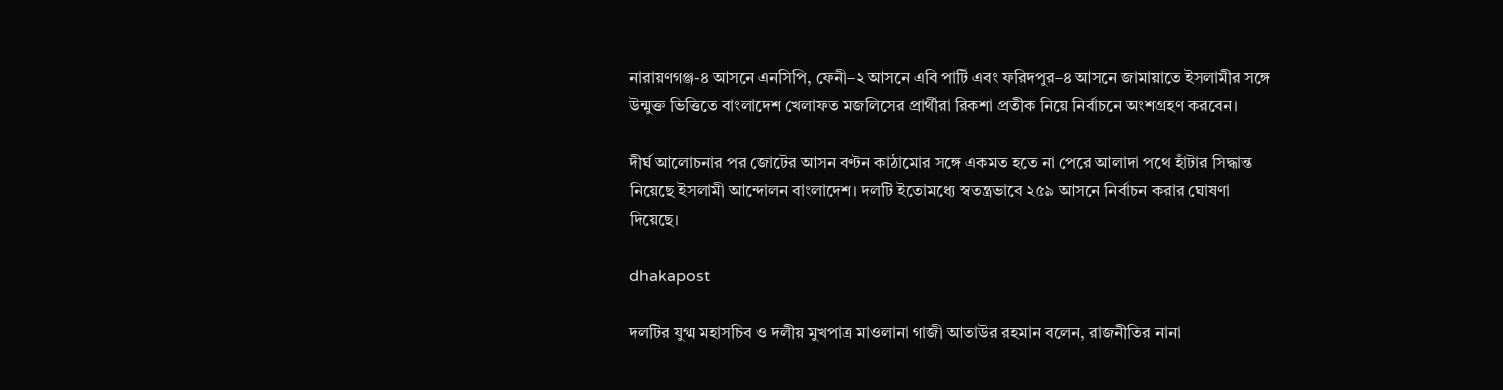নারায়ণগঞ্জ-৪ আসনে এনসিপি, ফেনী–২ আসনে এবি পার্টি এবং ফরিদপুর–৪ আসনে জামায়াতে ইসলামীর সঙ্গে উন্মুক্ত ভিত্তিতে বাংলাদেশ খেলাফত মজলিসের প্রার্থীরা রিকশা প্রতীক নিয়ে নির্বাচনে অংশগ্রহণ করবেন।

দীর্ঘ আলোচনার পর জোটের আসন বণ্টন কাঠামোর সঙ্গে একমত হতে না পেরে আলাদা পথে হাঁটার সিদ্ধান্ত নিয়েছে ইসলামী আন্দোলন বাংলাদেশ। দলটি ইতোমধ্যে স্বতন্ত্রভাবে ২৫৯ আসনে নির্বাচন করার ঘোষণা দিয়েছে।

dhakapost

দলটির যুগ্ম মহাসচিব ও দলীয় মুখপাত্র মাওলানা গাজী আতাউর রহমান বলেন, রাজনীতির নানা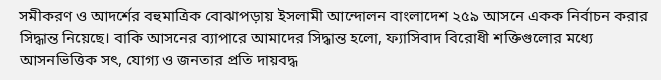সমীকরণ ও আদর্শের বহুমাত্রিক বোঝাপড়ায় ইসলামী আন্দোলন বাংলাদেশ ২৫৯ আসনে একক নির্বাচন করার সিদ্ধান্ত নিয়েছে। বাকি আসনের ব্যাপারে আমাদের সিদ্ধান্ত হলো, ফ্যাসিবাদ বিরোধী শক্তিগুলোর মধ্যে আসনভিত্তিক সৎ, যোগ্য ও জনতার প্রতি দায়বদ্ধ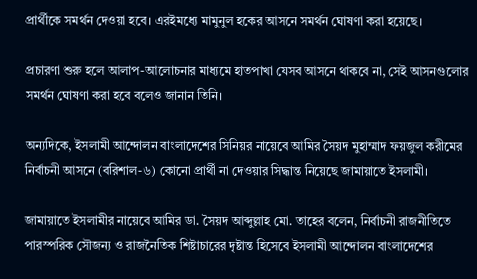প্রার্থীকে সমর্থন দেওয়া হবে। এরইমধ্যে মামুনুল হকের আসনে সমর্থন ঘোষণা করা হয়েছে।

প্রচারণা শুরু হলে আলাপ-আলোচনার মাধ্যমে হাতপাখা যেসব আসনে থাকবে না, সেই আসনগুলোর সমর্থন ঘোষণা করা হবে বলেও জানান তিনি।

অন্যদিকে, ইসলামী আন্দোলন বাংলাদেশের সিনিয়র নায়েবে আমির সৈয়দ মুহাম্মাদ ফয়জুল করীমের নির্বাচনী আসনে (বরিশাল-৬) কোনো প্রার্থী না দেওয়ার সিদ্ধান্ত নিয়েছে জামায়াতে ইসলামী।

জামায়াতে ইসলামীর নায়েবে আমির ডা. সৈয়দ আব্দুল্লাহ মো. তাহের বলেন, নির্বাচনী রাজনীতিতে পারস্পরিক সৌজন্য ও রাজনৈতিক শিষ্টাচারের দৃষ্টান্ত হিসেবে ইসলামী আন্দোলন বাংলাদেশের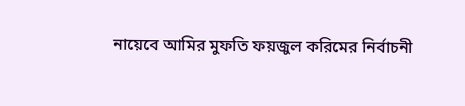নায়েবে আমির মুফতি ফয়জুল করিমের নির্বাচনী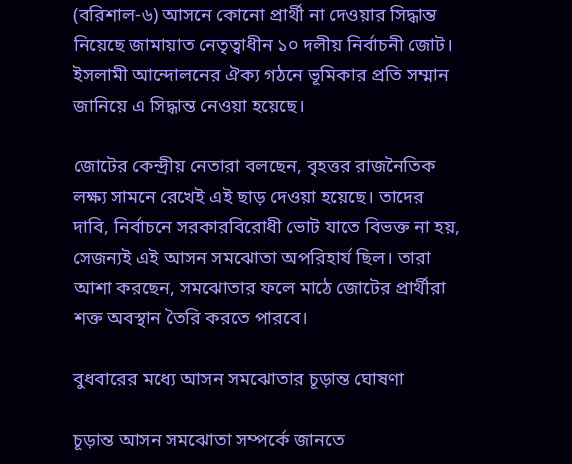(বরিশাল-৬) আসনে কোনো প্রার্থী না দেওয়ার সিদ্ধান্ত নিয়েছে জামায়াত নেতৃত্বাধীন ১০ দলীয় নির্বাচনী জোট। ইসলামী আন্দোলনের ঐক্য গঠনে ভূমিকার প্রতি সম্মান জানিয়ে এ সিদ্ধান্ত নেওয়া হয়েছে।

জোটের কেন্দ্রীয় নেতারা বলছেন, বৃহত্তর রাজনৈতিক লক্ষ্য সামনে রেখেই এই ছাড় দেওয়া হয়েছে। তাদের দাবি, নির্বাচনে সরকারবিরোধী ভোট যাতে বিভক্ত না হয়, সেজন্যই এই আসন সমঝোতা অপরিহার্য ছিল। তারা আশা করছেন, সমঝোতার ফলে মাঠে জোটের প্রার্থীরা শক্ত অবস্থান তৈরি করতে পারবে।

বুধবারের মধ্যে আসন সমঝোতার চূড়ান্ত ঘোষণা

চূড়ান্ত আসন সমঝোতা সম্পর্কে জানতে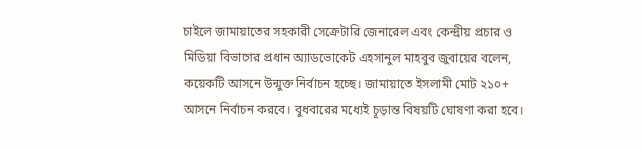চাইলে জামায়াতের সহকারী সেক্রেটারি জেনারেল এবং কেন্দ্রীয় প্রচার ও মিডিয়া বিভাগের প্রধান অ্যাডভোকেট এহসানুল মাহবুব জুবায়ের বলেন, কয়েকটি আসনে উন্মুক্ত নির্বাচন হচ্ছে। জামায়াতে ইসলামী মোট ২১০+ আসনে নির্বাচন করবে। বুধবারের মধ্যেই চূড়ান্ত বিষয়টি ঘোষণা করা হবে।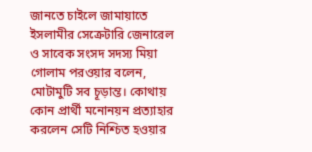জানতে চাইলে জামায়াতে ইসলামীর সেক্রেটারি জেনারেল ও সাবেক সংসদ সদস্য মিয়া গোলাম পরওয়ার বলেন, মোটামুটি সব চূড়ান্ত। কোথায় কোন প্রার্থী মনোনয়ন প্রত্যাহার করলেন সেটি নিশ্চিত হওয়ার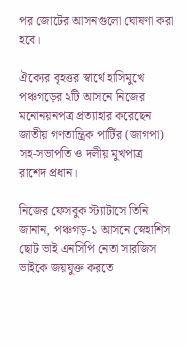পর জোটের আসনগুলো ঘোষণা করা হবে।

ঐক্যের বৃহত্তর স্বার্থে হাসিমুখে পঞ্চগড়ের ২টি আসনে নিজের মনোনয়নপত্র প্রত্যাহার করেছেন জাতীয় গণতান্ত্রিক পার্টির (জাগপা) সহ-সভাপতি ও দলীয় মুখপাত্র
রাশেদ প্রধান।

নিজের ফেসবুক স্ট্যাটাসে তিনি জানান, পঞ্চগড়-১ আসনে স্নেহাশিস ছোট ভাই এনসিপি নেতা সারজিস ভাইকে জয়যুক্ত করতে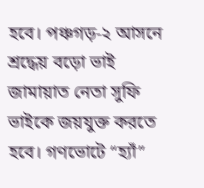হবে। পঞ্চগড়-২ আসনে শ্রদ্ধেয় বড়ো ভাই জামায়াত নেতা সুফি ভাইকে জয়যুক্ত করতে হবে। গণভোটে “হ্যাঁ”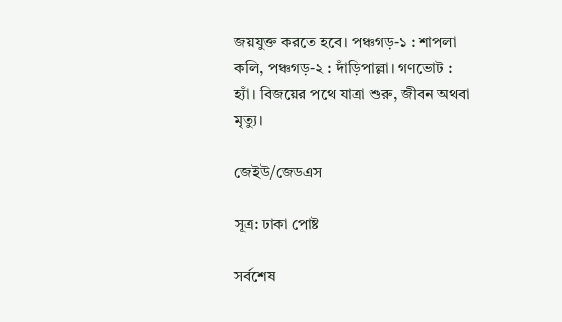জয়যুক্ত করতে হবে। পঞ্চগড়-১ : শাপলা কলি, পঞ্চগড়-২ : দাঁড়িপাল্লা। গণভোট : হ্যাঁ। বিজয়ের পথে যাত্রা শুরু, জীবন অথবা মৃত্যু।

জেইউ/জেডএস

সূত্র: ঢাকা পোষ্ট

সর্বশেষ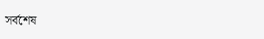সর্বশেষ